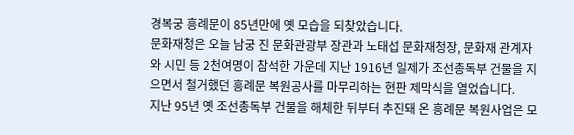경복궁 흥례문이 85년만에 옛 모습을 되찾았습니다.
문화재청은 오늘 남궁 진 문화관광부 장관과 노태섭 문화재청장, 문화재 관계자와 시민 등 2천여명이 참석한 가운데 지난 1916년 일제가 조선총독부 건물을 지으면서 철거했던 흥례문 복원공사를 마무리하는 현판 제막식을 열었습니다.
지난 95년 옛 조선총독부 건물을 해체한 뒤부터 추진돼 온 흥례문 복원사업은 모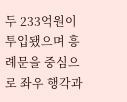두 233억원이 투입됐으며 흥례문을 중심으로 좌우 행각과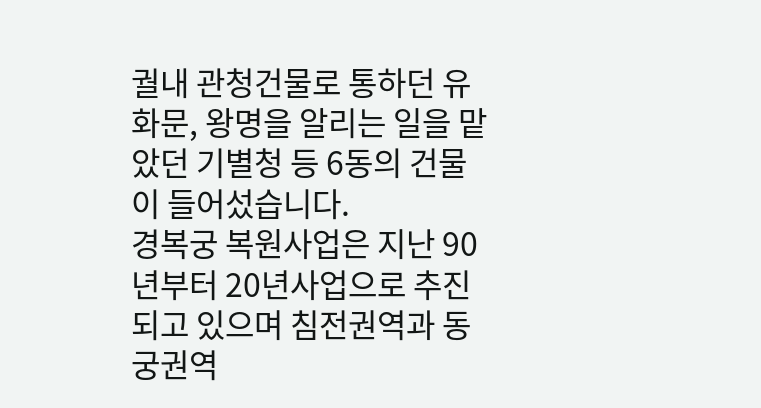궐내 관청건물로 통하던 유화문, 왕명을 알리는 일을 맡았던 기별청 등 6동의 건물이 들어섰습니다.
경복궁 복원사업은 지난 90년부터 20년사업으로 추진되고 있으며 침전권역과 동궁권역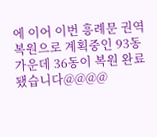에 이어 이번 흥례문 권역 복원으로 계획중인 93동 가운데 36동이 복원 완료됐습니다@@@@